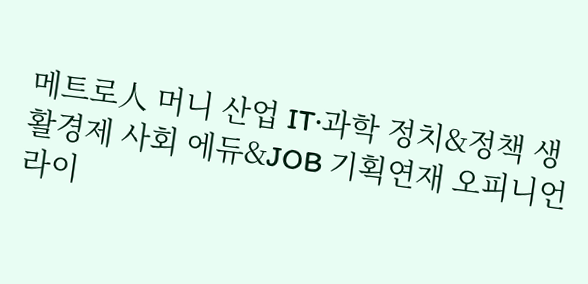메트로人 머니 산업 IT·과학 정치&정책 생활경제 사회 에듀&JOB 기획연재 오피니언 라이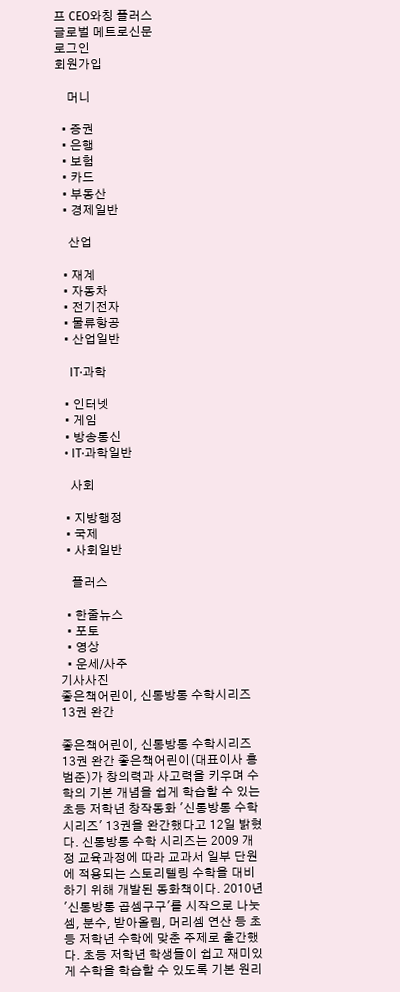프 CEO와칭 플러스
글로벌 메트로신문
로그인
회원가입

    머니

  • 증권
  • 은행
  • 보험
  • 카드
  • 부동산
  • 경제일반

    산업

  • 재계
  • 자동차
  • 전기전자
  • 물류항공
  • 산업일반

    IT·과학

  • 인터넷
  • 게임
  • 방송통신
  • IT·과학일반

    사회

  • 지방행정
  • 국제
  • 사회일반

    플러스

  • 한줄뉴스
  • 포토
  • 영상
  • 운세/사주
기사사진
좋은책어린이, 신통방통 수학시리즈 13권 완간

좋은책어린이, 신통방통 수학시리즈 13권 완간 좋은책어린이(대표이사 홍범준)가 창의력과 사고력을 키우며 수학의 기본 개념을 쉽게 학습할 수 있는 초등 저학년 창작동화 '신통방통 수학 시리즈' 13권을 완간했다고 12일 밝혔다. 신통방통 수학 시리즈는 2009 개정 교육과정에 따라 교과서 일부 단원에 적용되는 스토리텔링 수학을 대비하기 위해 개발된 동화책이다. 2010년 '신통방통 곱셈구구'를 시작으로 나눗셈, 분수, 받아올림, 머리셈 연산 등 초등 저학년 수학에 맞춘 주제로 출간했다. 초등 저학년 학생들이 쉽고 재미있게 수학을 학습할 수 있도록 기본 원리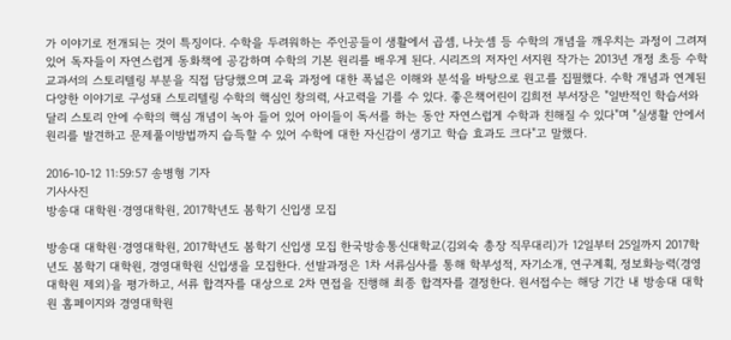가 이야기로 전개되는 것이 특징이다. 수학을 두려워하는 주인공들이 생활에서 곱셈, 나눗셈 등 수학의 개념을 깨우치는 과정이 그려져 있어 독자들이 자연스럽게 동화책에 공감하며 수학의 기본 원리를 배우게 된다. 시리즈의 저자인 서지원 작가는 2013년 개정 초등 수학 교과서의 스토리텔링 부분을 직접 담당했으며 교육 과정에 대한 폭넓은 이해와 분석을 바탕으로 원고를 집필했다. 수학 개념과 연계된 다양한 이야기로 구성돼 스토리텔링 수학의 핵심인 창의력, 사고력을 기를 수 있다. 좋은책어린이 김희전 부서장은 "일반적인 학습서와 달리 스토리 안에 수학의 핵심 개념이 녹아 들어 있어 아이들이 독서를 하는 동안 자연스럽게 수학과 친해질 수 있다"며 "실생활 안에서 원리를 발견하고 문제풀이방법까지 습득할 수 있어 수학에 대한 자신감이 생기고 학습 효과도 크다"고 말했다.

2016-10-12 11:59:57 송병형 기자
기사사진
방송대 대학원·경영대학원, 2017학년도 봄학기 신입생 모집

방송대 대학원·경영대학원, 2017학년도 봄학기 신입생 모집 한국방송통신대학교(김외숙 총장 직무대리)가 12일부터 25일까지 2017학년도 봄학기 대학원, 경영대학원 신입생을 모집한다. 선발과정은 1차 서류심사를 통해 학부성적, 자기소개, 연구계획, 정보화능력(경영대학원 제외)을 평가하고, 서류 합격자를 대상으로 2차 면접을 진행해 최종 합격자를 결정한다. 원서접수는 해당 기간 내 방송대 대학원 홈페이지와 경영대학원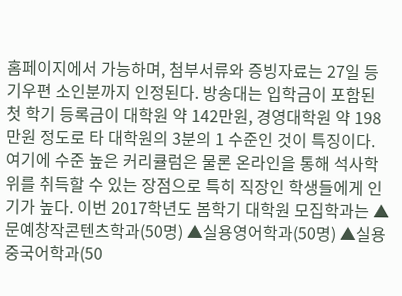홈페이지에서 가능하며, 첨부서류와 증빙자료는 27일 등기우편 소인분까지 인정된다. 방송대는 입학금이 포함된 첫 학기 등록금이 대학원 약 142만원, 경영대학원 약 198만원 정도로 타 대학원의 3분의 1 수준인 것이 특징이다. 여기에 수준 높은 커리큘럼은 물론 온라인을 통해 석사학위를 취득할 수 있는 장점으로 특히 직장인 학생들에게 인기가 높다. 이번 2017학년도 봄학기 대학원 모집학과는 ▲문예창작콘텐츠학과(50명) ▲실용영어학과(50명) ▲실용중국어학과(50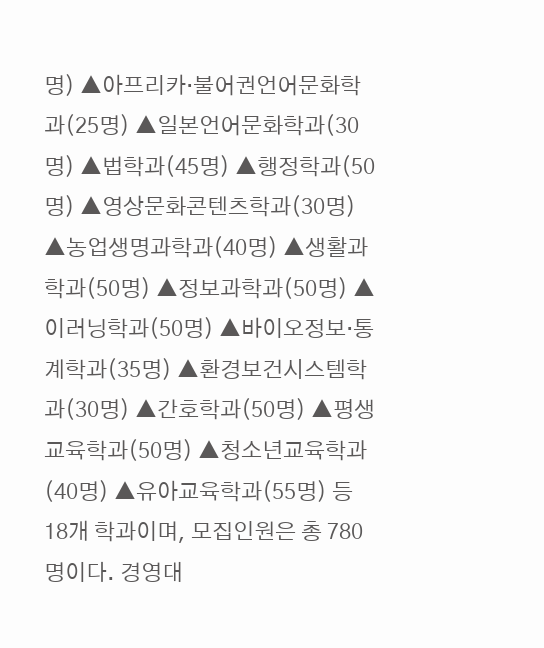명) ▲아프리카·불어권언어문화학과(25명) ▲일본언어문화학과(30명) ▲법학과(45명) ▲행정학과(50명) ▲영상문화콘텐츠학과(30명) ▲농업생명과학과(40명) ▲생활과학과(50명) ▲정보과학과(50명) ▲이러닝학과(50명) ▲바이오정보·통계학과(35명) ▲환경보건시스템학과(30명) ▲간호학과(50명) ▲평생교육학과(50명) ▲청소년교육학과(40명) ▲유아교육학과(55명) 등 18개 학과이며, 모집인원은 총 780명이다. 경영대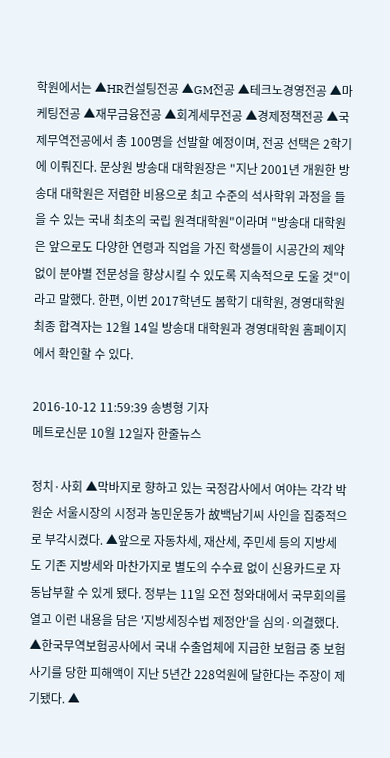학원에서는 ▲HR컨설팅전공 ▲GM전공 ▲테크노경영전공 ▲마케팅전공 ▲재무금융전공 ▲회계세무전공 ▲경제정책전공 ▲국제무역전공에서 총 100명을 선발할 예정이며, 전공 선택은 2학기에 이뤄진다. 문상원 방송대 대학원장은 "지난 2001년 개원한 방송대 대학원은 저렴한 비용으로 최고 수준의 석사학위 과정을 들을 수 있는 국내 최초의 국립 원격대학원"이라며 "방송대 대학원은 앞으로도 다양한 연령과 직업을 가진 학생들이 시공간의 제약 없이 분야별 전문성을 향상시킬 수 있도록 지속적으로 도울 것"이라고 말했다. 한편, 이번 2017학년도 봄학기 대학원, 경영대학원 최종 합격자는 12월 14일 방송대 대학원과 경영대학원 홈페이지에서 확인할 수 있다.

2016-10-12 11:59:39 송병형 기자
메트로신문 10월 12일자 한줄뉴스

정치·사회 ▲막바지로 향하고 있는 국정감사에서 여야는 각각 박원순 서울시장의 시정과 농민운동가 故백남기씨 사인을 집중적으로 부각시켰다. ▲앞으로 자동차세, 재산세, 주민세 등의 지방세도 기존 지방세와 마찬가지로 별도의 수수료 없이 신용카드로 자동납부할 수 있게 됐다. 정부는 11일 오전 청와대에서 국무회의를 열고 이런 내용을 담은 '지방세징수법 제정안'을 심의·의결했다. ▲한국무역보험공사에서 국내 수출업체에 지급한 보험금 중 보험사기를 당한 피해액이 지난 5년간 228억원에 달한다는 주장이 제기됐다. ▲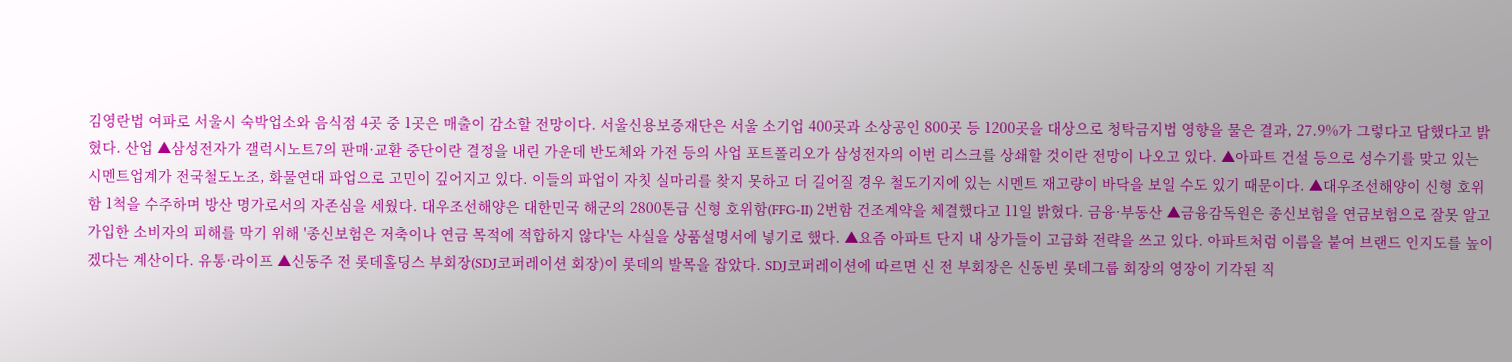김영란법 여파로 서울시 숙박업소와 음식점 4곳 중 1곳은 매출이 감소할 전망이다. 서울신용보증재단은 서울 소기업 400곳과 소상공인 800곳 등 1200곳을 대상으로 청탁금지법 영향을 물은 결과, 27.9%가 그렇다고 답했다고 밝혔다. 산업 ▲삼성전자가 갤럭시노트7의 판매·교환 중단이란 결정을 내린 가운데 반도체와 가전 등의 사업 포트폴리오가 삼성전자의 이번 리스크를 상쇄할 것이란 전망이 나오고 있다. ▲아파트 건설 등으로 성수기를 맞고 있는 시멘트업계가 전국철도노조, 화물연대 파업으로 고민이 깊어지고 있다. 이들의 파업이 자칫 실마리를 찾지 못하고 더 길어질 경우 철도기지에 있는 시멘트 재고량이 바닥을 보일 수도 있기 때문이다. ▲대우조선해양이 신형 호위함 1척을 수주하며 방산 명가로서의 자존심을 세웠다. 대우조선해양은 대한민국 해군의 2800톤급 신형 호위함(FFG-II) 2번함 건조계약을 체결했다고 11일 밝혔다. 금융·부동산 ▲금융감독원은 종신보험을 연금보험으로 잘못 알고 가입한 소비자의 피해를 막기 위해 '종신보험은 저축이나 연금 목적에 적합하지 않다'는 사실을 상품설명서에 넣기로 했다. ▲요즘 아파트 단지 내 상가들이 고급화 전략을 쓰고 있다. 아파트처럼 이름을 붙여 브랜드 인지도를 높이겠다는 계산이다. 유통·라이프 ▲신동주 전 롯데홀딩스 부회장(SDJ코퍼레이션 회장)이 롯데의 발목을 잡았다. SDJ코퍼레이션에 따르면 신 전 부회장은 신동빈 롯데그룹 회장의 영장이 기각된 직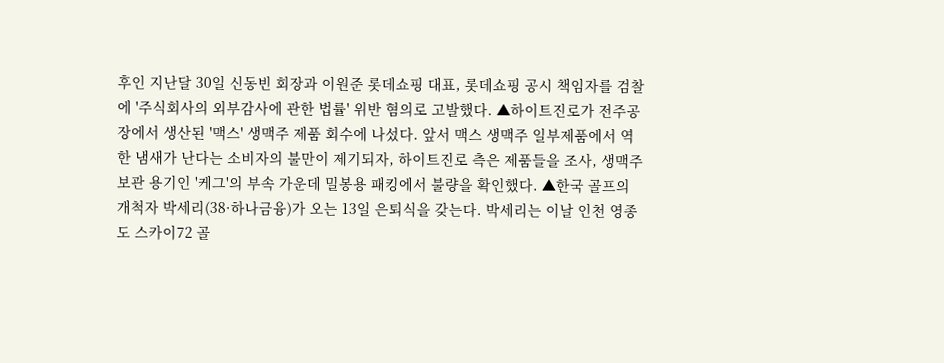후인 지난달 30일 신동빈 회장과 이원준 롯데쇼핑 대표, 롯데쇼핑 공시 책임자를 검찰에 '주식회사의 외부감사에 관한 법률' 위반 혐의로 고발했다. ▲하이트진로가 전주공장에서 생산된 '맥스' 생맥주 제품 회수에 나섰다. 앞서 맥스 생맥주 일부제품에서 역한 냄새가 난다는 소비자의 불만이 제기되자, 하이트진로 측은 제품들을 조사, 생맥주 보관 용기인 '케그'의 부속 가운데 밀봉용 패킹에서 불량을 확인했다. ▲한국 골프의 개척자 박세리(38·하나금융)가 오는 13일 은퇴식을 갖는다. 박세리는 이날 인천 영종도 스카이72 골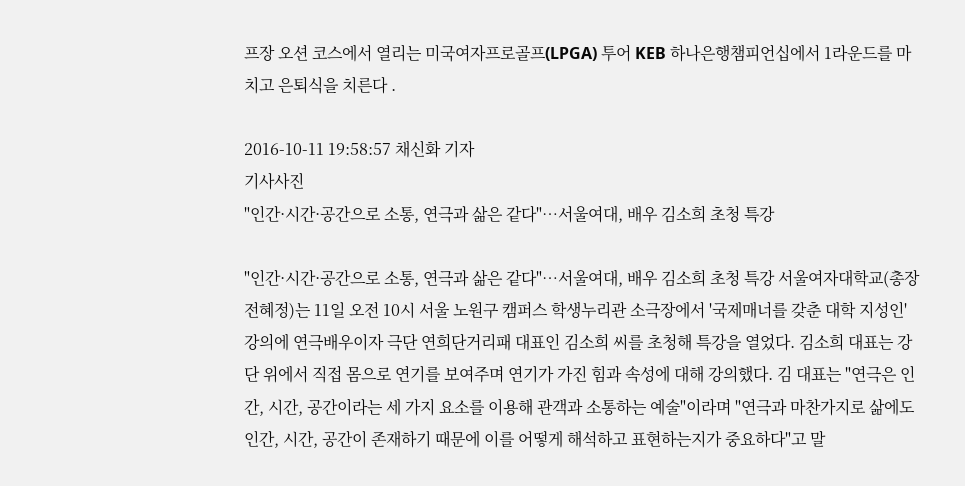프장 오션 코스에서 열리는 미국여자프로골프(LPGA) 투어 KEB 하나은행챔피언십에서 1라운드를 마치고 은퇴식을 치른다 .

2016-10-11 19:58:57 채신화 기자
기사사진
"인간·시간·공간으로 소통, 연극과 삶은 같다"…서울여대, 배우 김소희 초청 특강

"인간·시간·공간으로 소통, 연극과 삶은 같다"…서울여대, 배우 김소희 초청 특강 서울여자대학교(총장 전혜정)는 11일 오전 10시 서울 노원구 캠퍼스 학생누리관 소극장에서 '국제매너를 갖춘 대학 지성인' 강의에 연극배우이자 극단 연희단거리패 대표인 김소희 씨를 초청해 특강을 열었다. 김소희 대표는 강단 위에서 직접 몸으로 연기를 보여주며 연기가 가진 힘과 속성에 대해 강의했다. 김 대표는 "연극은 인간, 시간, 공간이라는 세 가지 요소를 이용해 관객과 소통하는 예술"이라며 "연극과 마찬가지로 삶에도 인간, 시간, 공간이 존재하기 때문에 이를 어떻게 해석하고 표현하는지가 중요하다"고 말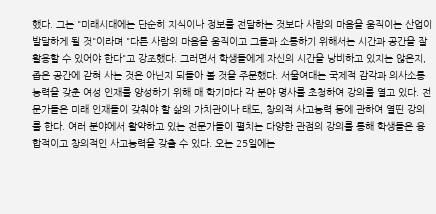했다. 그는 "미래시대에는 단순히 지식이나 정보를 전달하는 것보다 사람의 마음을 움직이는 산업이 발달하게 될 것"이라며 "다른 사람의 마음을 움직이고 그들과 소통하기 위해서는 시간과 공간을 잘 활용할 수 있어야 한다"고 강조했다. 그러면서 학생들에게 자신의 시간을 낭비하고 있지는 않은지, 좁은 공간에 갇혀 사는 것은 아닌지 되돌아 볼 것을 주문했다. 서울여대는 국제적 감각과 의사소통능력을 갖춘 여성 인재를 양성하기 위해 매 학기마다 각 분야 명사를 초청하여 강의를 열고 있다. 전문가들은 미래 인재들이 갖춰야 할 삶의 가치관이나 태도, 창의적 사고능력 등에 관하여 열띤 강의를 한다. 여러 분야에서 활약하고 있는 전문가들이 펼치는 다양한 관점의 강의를 통해 학생들은 융합적이고 창의적인 사고능력을 갖출 수 있다. 오는 25일에는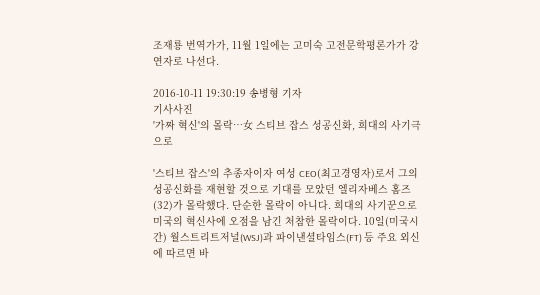조재룡 번역가가, 11월 1일에는 고미숙 고전문학평론가가 강연자로 나선다.

2016-10-11 19:30:19 송병형 기자
기사사진
'가짜 혁신'의 몰락…女 스티브 잡스 성공신화, 희대의 사기극으로

'스티브 잡스'의 추종자이자 여성 CEO(최고경영자)로서 그의 성공신화를 재현할 것으로 기대를 모았던 엘리자베스 홈즈(32)가 몰락했다. 단순한 몰락이 아니다. 희대의 사기꾼으로 미국의 혁신사에 오점을 남긴 처참한 몰락이다. 10일(미국시간) 월스트리트저널(WSJ)과 파이낸셜타임스(FT) 등 주요 외신에 따르면 바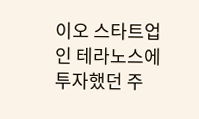이오 스타트업인 테라노스에 투자했던 주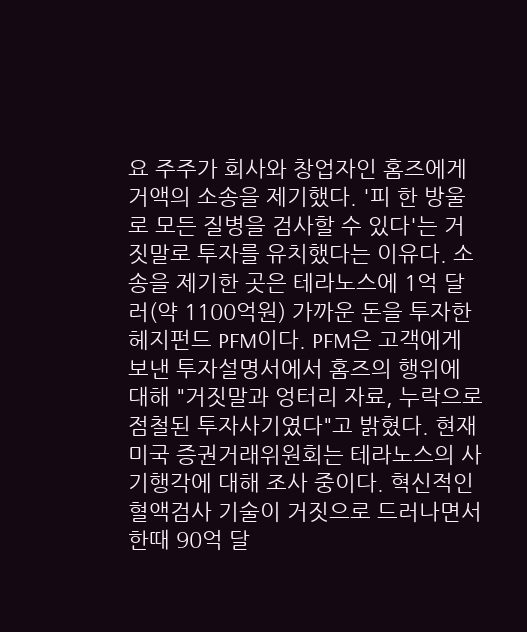요 주주가 회사와 창업자인 홈즈에게 거액의 소송을 제기했다. '피 한 방울로 모든 질병을 검사할 수 있다'는 거짓말로 투자를 유치했다는 이유다. 소송을 제기한 곳은 테라노스에 1억 달러(약 1100억원) 가까운 돈을 투자한 헤지펀드 PFM이다. PFM은 고객에게 보낸 투자설명서에서 홈즈의 행위에 대해 "거짓말과 엉터리 자료, 누락으로 점철된 투자사기였다"고 밝혔다. 현재 미국 증권거래위원회는 테라노스의 사기행각에 대해 조사 중이다. 혁신적인 혈액검사 기술이 거짓으로 드러나면서 한때 90억 달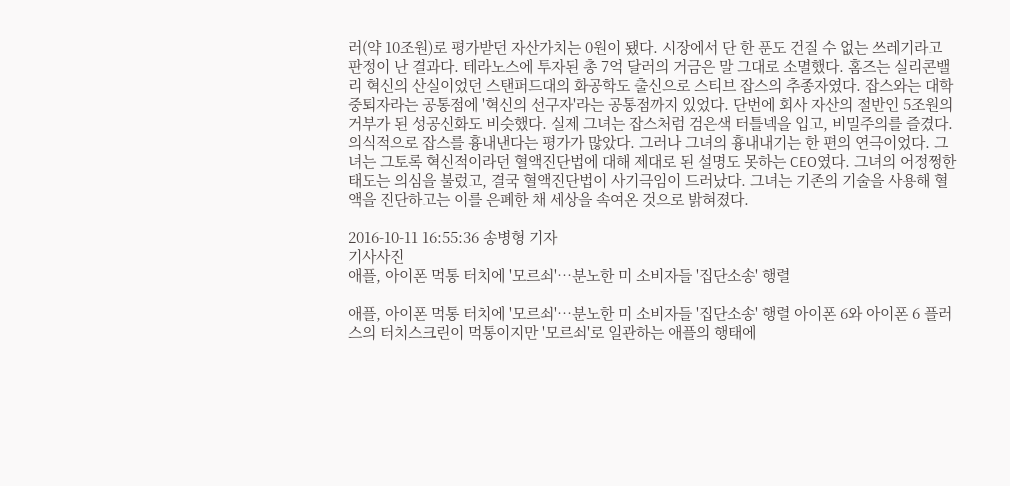러(약 10조원)로 평가받던 자산가치는 0원이 됐다. 시장에서 단 한 푼도 건질 수 없는 쓰레기라고 판정이 난 결과다. 테라노스에 투자된 총 7억 달러의 거금은 말 그대로 소멸했다. 홈즈는 실리콘밸리 혁신의 산실이었던 스탠퍼드대의 화공학도 출신으로 스티브 잡스의 추종자였다. 잡스와는 대학 중퇴자라는 공통점에 '혁신의 선구자'라는 공통점까지 있었다. 단번에 회사 자산의 절반인 5조원의 거부가 된 성공신화도 비슷했다. 실제 그녀는 잡스처럼 검은색 터틀넥을 입고, 비밀주의를 즐겼다. 의식적으로 잡스를 흉내낸다는 평가가 많았다. 그러나 그녀의 흉내내기는 한 편의 연극이었다. 그녀는 그토록 혁신적이라던 혈액진단법에 대해 제대로 된 설명도 못하는 CEO였다. 그녀의 어정쩡한 태도는 의심을 불렀고, 결국 혈액진단법이 사기극임이 드러났다. 그녀는 기존의 기술을 사용해 혈액을 진단하고는 이를 은폐한 채 세상을 속여온 것으로 밝혀졌다.

2016-10-11 16:55:36 송병형 기자
기사사진
애플, 아이폰 먹통 터치에 '모르쇠'…분노한 미 소비자들 '집단소송' 행렬

애플, 아이폰 먹통 터치에 '모르쇠'…분노한 미 소비자들 '집단소송' 행렬 아이폰 6와 아이폰 6 플러스의 터치스크린이 먹통이지만 '모르쇠'로 일관하는 애플의 행태에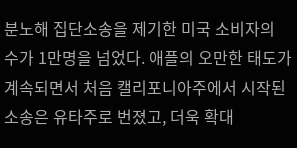분노해 집단소송을 제기한 미국 소비자의 수가 1만명을 넘었다. 애플의 오만한 태도가 계속되면서 처음 캘리포니아주에서 시작된 소송은 유타주로 번졌고, 더욱 확대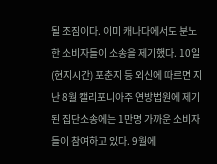될 조짐이다. 이미 캐나다에서도 분노한 소비자들이 소송을 제기했다. 10일(현지시간) 포춘지 등 외신에 따르면 지난 8월 캘리포니아주 연방법원에 제기된 집단소송에는 1만명 가까운 소비자들이 참여하고 있다. 9월에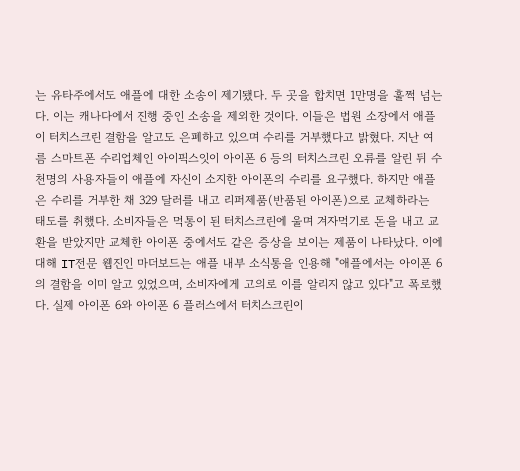는 유타주에서도 애플에 대한 소송이 제기됐다. 두 곳을 합치면 1만명을 훌쩍 넘는다. 이는 캐나다에서 진행 중인 소송을 제외한 것이다. 이들은 법원 소장에서 애플이 터치스크린 결함을 알고도 은폐하고 있으며 수리를 거부했다고 밝혔다. 지난 여름 스마트폰 수리업체인 아이픽스잇이 아이폰 6 등의 터치스크린 오류를 알린 뒤 수천명의 사용자들이 애플에 자신이 소지한 아이폰의 수리를 요구했다. 하지만 애플은 수리를 거부한 채 329 달러를 내고 리퍼제품(반품된 아이폰)으로 교체하라는 태도를 취했다. 소비자들은 먹통이 된 터치스크린에 울며 겨자먹기로 돈을 내고 교환을 받았지만 교체한 아이폰 중에서도 같은 증상을 보이는 제품이 나타났다. 이에 대해 IT전문 웹진인 마더보드는 애플 내부 소식통을 인용해 "애플에서는 아이폰 6의 결함을 이미 알고 있었으며, 소비자에게 고의로 이를 알리지 않고 있다"고 폭로했다. 실제 아이폰 6와 아이폰 6 플러스에서 터치스크린이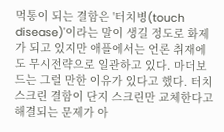먹통이 되는 결함은 '터치병(touch disease)'이라는 말이 생길 정도로 화제가 되고 있지만 애플에서는 언론 취재에도 무시전략으로 일관하고 있다. 마더보드는 그럴 만한 이유가 있다고 했다. 터치스크린 결함이 단지 스크린만 교체한다고 해결되는 문제가 아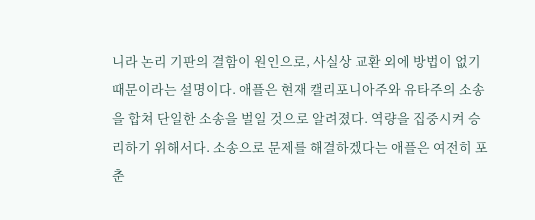니라 논리 기판의 결함이 원인으로, 사실상 교환 외에 방법이 없기 때문이라는 설명이다. 애플은 현재 캘리포니아주와 유타주의 소송을 합쳐 단일한 소송을 벌일 것으로 알려졌다. 역량을 집중시켜 승리하기 위해서다. 소송으로 문제를 해결하겠다는 애플은 여전히 포춘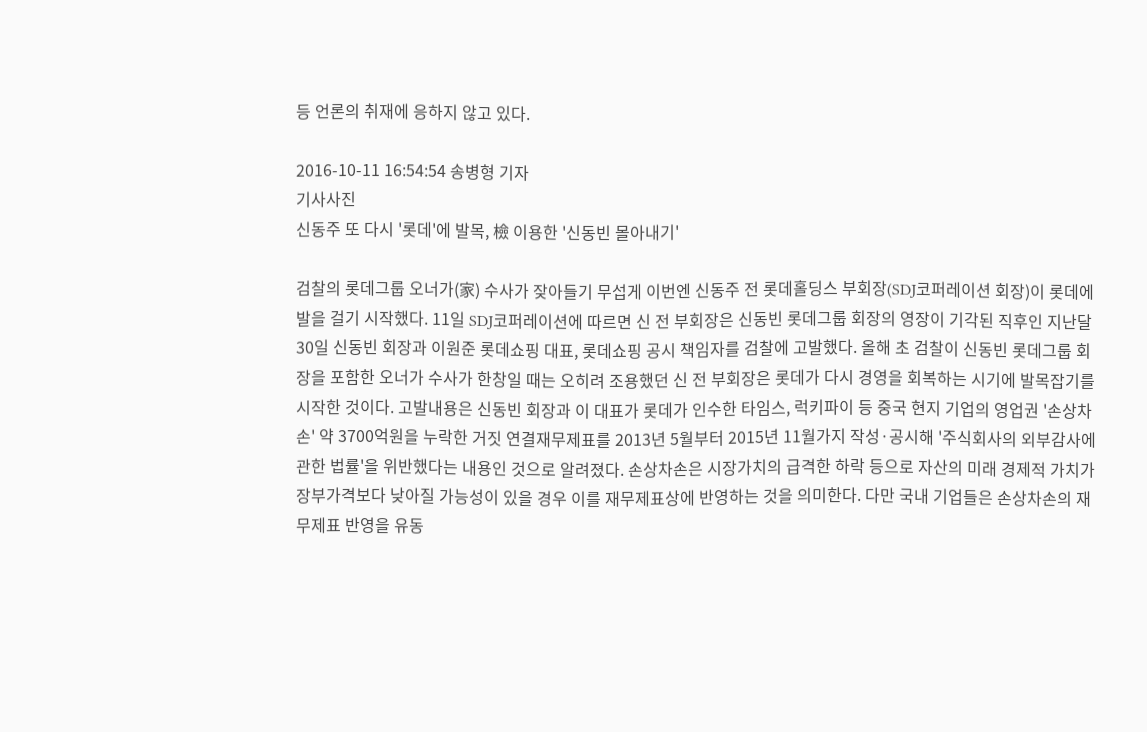등 언론의 취재에 응하지 않고 있다.

2016-10-11 16:54:54 송병형 기자
기사사진
신동주 또 다시 '롯데'에 발목, 檢 이용한 '신동빈 몰아내기'

검찰의 롯데그룹 오너가(家) 수사가 잦아들기 무섭게 이번엔 신동주 전 롯데홀딩스 부회장(SDJ코퍼레이션 회장)이 롯데에 발을 걸기 시작했다. 11일 SDJ코퍼레이션에 따르면 신 전 부회장은 신동빈 롯데그룹 회장의 영장이 기각된 직후인 지난달 30일 신동빈 회장과 이원준 롯데쇼핑 대표, 롯데쇼핑 공시 책임자를 검찰에 고발했다. 올해 초 검찰이 신동빈 롯데그룹 회장을 포함한 오너가 수사가 한창일 때는 오히려 조용했던 신 전 부회장은 롯데가 다시 경영을 회복하는 시기에 발목잡기를 시작한 것이다. 고발내용은 신동빈 회장과 이 대표가 롯데가 인수한 타임스, 럭키파이 등 중국 현지 기업의 영업권 '손상차손' 약 3700억원을 누락한 거짓 연결재무제표를 2013년 5월부터 2015년 11월가지 작성·공시해 '주식회사의 외부감사에 관한 법률'을 위반했다는 내용인 것으로 알려졌다. 손상차손은 시장가치의 급격한 하락 등으로 자산의 미래 경제적 가치가 장부가격보다 낮아질 가능성이 있을 경우 이를 재무제표상에 반영하는 것을 의미한다. 다만 국내 기업들은 손상차손의 재무제표 반영을 유동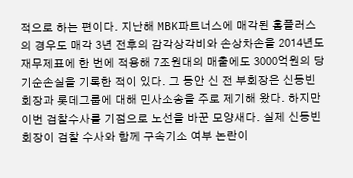적으로 하는 편이다. 지난해 MBK파트너스에 매각된 홈플러스의 경우도 매각 3년 전후의 감각상각비와 손상차손을 2014년도 재무제표에 한 번에 적용해 7조원대의 매출에도 3000억원의 당기순손실을 기록한 적이 있다. 그 동안 신 전 부회장은 신동빈 회장과 롯데그룹에 대해 민사소송을 주로 제기해 왔다. 하지만 이번 검찰수사를 기점으로 노선을 바꾼 모양새다. 실제 신동빈 회장이 검찰 수사와 함께 구속기소 여부 논란이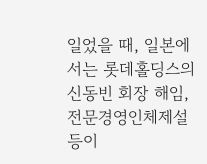일었을 때, 일본에서는 롯데홀딩스의 신동빈 회장 해임, 전문경영인체제설 등이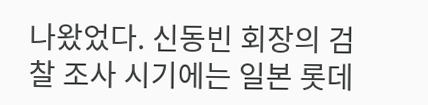나왔었다. 신동빈 회장의 검찰 조사 시기에는 일본 롯데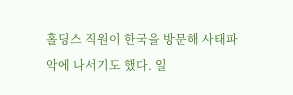홀딩스 직원이 한국을 방문해 사태파악에 나서기도 했다. 일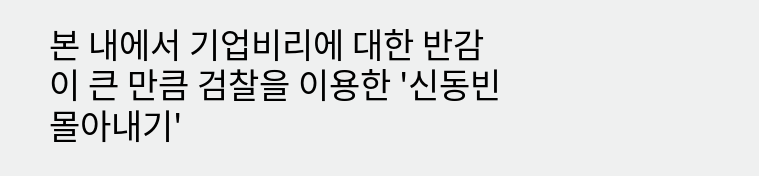본 내에서 기업비리에 대한 반감이 큰 만큼 검찰을 이용한 '신동빈 몰아내기'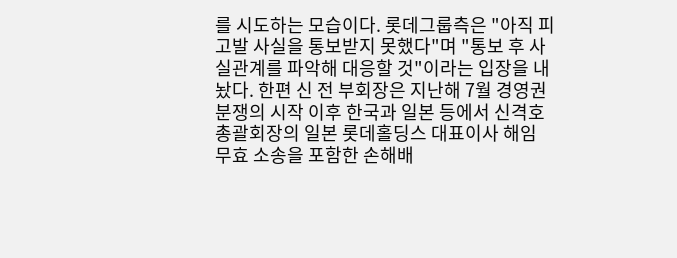를 시도하는 모습이다. 롯데그룹측은 "아직 피고발 사실을 통보받지 못했다"며 "통보 후 사실관계를 파악해 대응할 것"이라는 입장을 내놨다. 한편 신 전 부회장은 지난해 7월 경영권 분쟁의 시작 이후 한국과 일본 등에서 신격호 총괄회장의 일본 롯데홀딩스 대표이사 해임 무효 소송을 포함한 손해배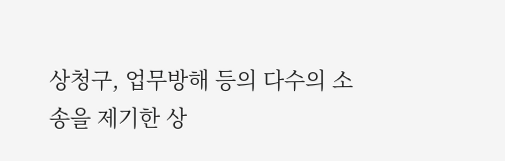상청구, 업무방해 등의 다수의 소송을 제기한 상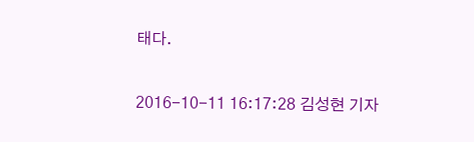태다.

2016-10-11 16:17:28 김성현 기자